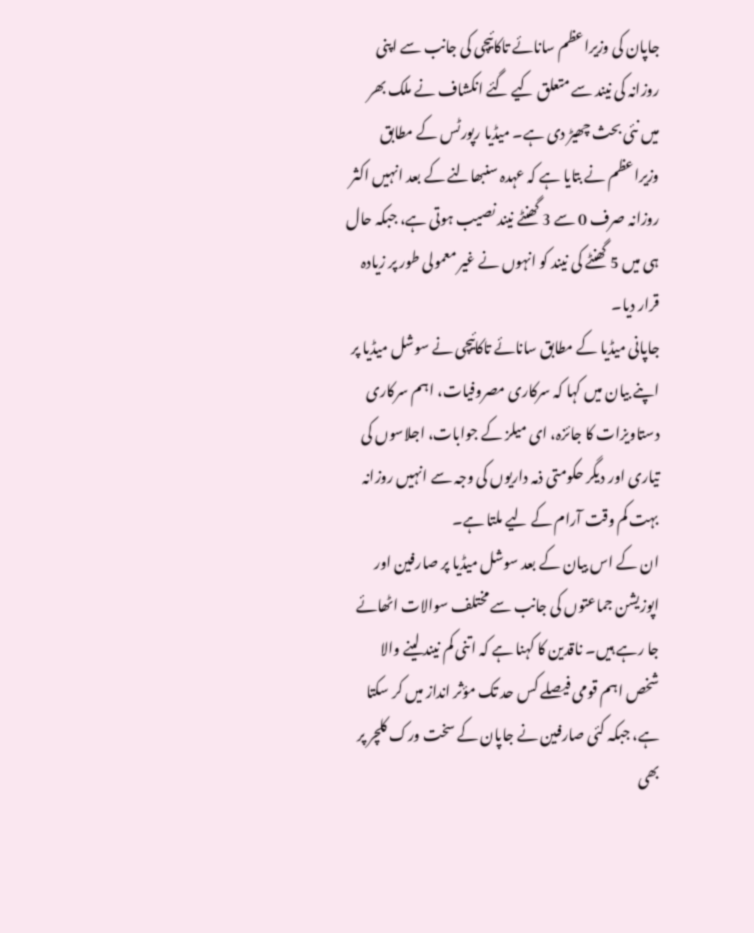جاپان کی وزیراعظم سانائے تاکائیچی کی جانب سے اپنی روزانہ کی نیند سے متعلق کیے گئے انکشاف نے ملک بھر میں نئی بحث چھیڑ دی ہے۔ میڈیا رپورٹس کے مطابق وزیراعظم نے بتایا ہے کہ عہدہ سنبھالنے کے بعد انہیں اکثر روزانہ صرف 0 سے 3 گھنٹے نیند نصیب ہوتی ہے، جبکہ حال ہی میں 5 گھنٹے کی نیند کو انہوں نے غیر معمولی طور پر زیادہ قرار دیا۔
جاپانی میڈیا کے مطابق سانائے تاکائیچی نے سوشل میڈیا پر اپنے بیان میں کہا کہ سرکاری مصروفیات، اہم سرکاری دستاویزات کا جائزہ، ای میلز کے جوابات، اجلاسوں کی تیاری اور دیگر حکومتی ذمہ داریوں کی وجہ سے انہیں روزانہ بہت کم وقت آرام کے لیے ملتا ہے۔
ان کے اس بیان کے بعد سوشل میڈیا پر صارفین اور اپوزیشن جماعتوں کی جانب سے مختلف سوالات اٹھائے جا رہے ہیں۔ ناقدین کا کہنا ہے کہ اتنی کم نیند لینے والا شخص اہم قومی فیصلے کس حد تک مؤثر انداز میں کر سکتا ہے، جبکہ کئی صارفین نے جاپان کے سخت ورک کلچر پر بھی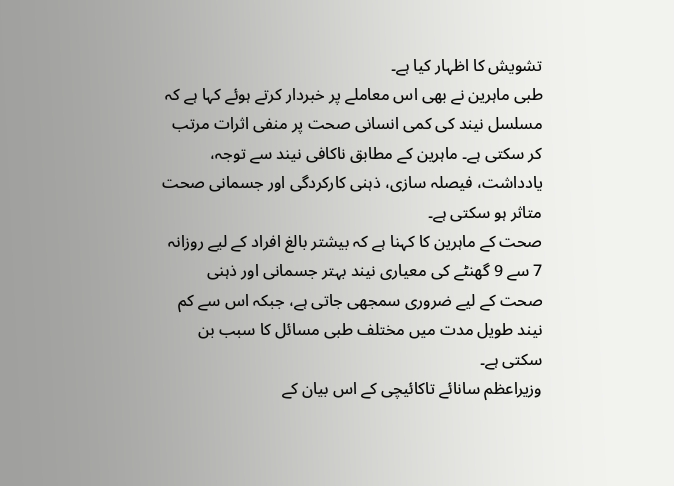تشویش کا اظہار کیا ہے۔
طبی ماہرین نے بھی اس معاملے پر خبردار کرتے ہوئے کہا ہے کہ مسلسل نیند کی کمی انسانی صحت پر منفی اثرات مرتب کر سکتی ہے۔ ماہرین کے مطابق ناکافی نیند سے توجہ، یادداشت، فیصلہ سازی، ذہنی کارکردگی اور جسمانی صحت متاثر ہو سکتی ہے۔
صحت کے ماہرین کا کہنا ہے کہ بیشتر بالغ افراد کے لیے روزانہ 7 سے 9 گھنٹے کی معیاری نیند بہتر جسمانی اور ذہنی صحت کے لیے ضروری سمجھی جاتی ہے، جبکہ اس سے کم نیند طویل مدت میں مختلف طبی مسائل کا سبب بن سکتی ہے۔
وزیراعظم سانائے تاکائیچی کے اس بیان کے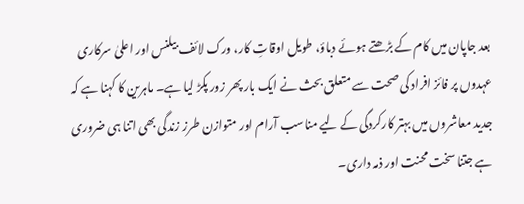بعد جاپان میں کام کے بڑھتے ہوئے دباؤ، طویل اوقاتِ کار، ورک لائف بیلنس اور اعلیٰ سرکاری عہدوں پر فائز افراد کی صحت سے متعلق بحث نے ایک بار پھر زور پکڑ لیا ہے۔ ماہرین کا کہنا ہے کہ جدید معاشروں میں بہتر کارکردگی کے لیے مناسب آرام اور متوازن طرز زندگی بھی اتنا ہی ضروری ہے جتنا سخت محنت اور ذمہ داری۔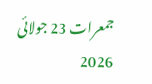جمعرات 23 جولائی 2026